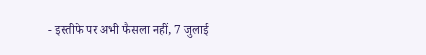- इस्तीफे पर अभी फैसला नहीं, 7 जुलाई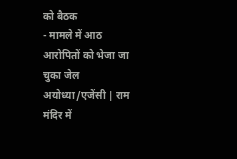को बैठक
- मामले में आठ आरोपितों को भेजा जा चुका जेल
अयोध्या/एजेंसी | राम मंदिर में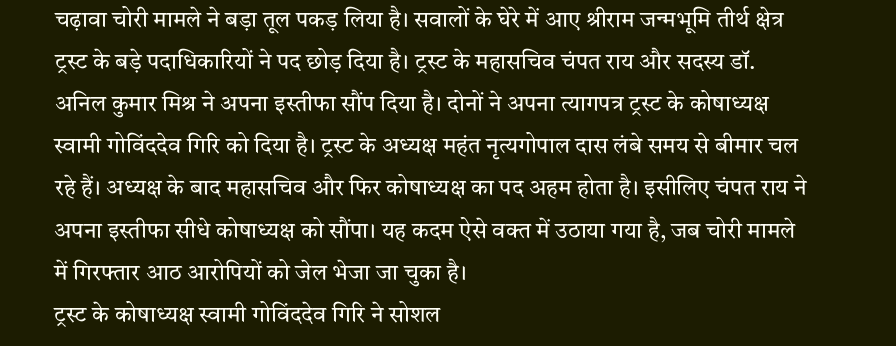चढ़ावा चोरी मामले ने बड़ा तूल पकड़ लिया है। सवालों के घेरे में आए श्रीराम जन्मभूमि तीर्थ क्षेत्र ट्रस्ट के बड़े पदाधिकारियों ने पद छोड़ दिया है। ट्रस्ट के महासचिव चंपत राय और सदस्य डॉ. अनिल कुमार मिश्र ने अपना इस्तीफा सौंप दिया है। दोनों ने अपना त्यागपत्र ट्रस्ट के कोषाध्यक्ष स्वामी गोविंददेव गिरि को दिया है। ट्रस्ट के अध्यक्ष महंत नृत्यगोपाल दास लंबे समय से बीमार चल रहे हैं। अध्यक्ष के बाद महासचिव और फिर कोषाध्यक्ष का पद अहम होता है। इसीलिए चंपत राय ने अपना इस्तीफा सीधे कोषाध्यक्ष को सौंपा। यह कदम ऐसे वक्त में उठाया गया है, जब चोरी मामले में गिरफ्तार आठ आरोपियों को जेल भेजा जा चुका है।
ट्रस्ट के कोषाध्यक्ष स्वामी गोविंददेव गिरि ने सोशल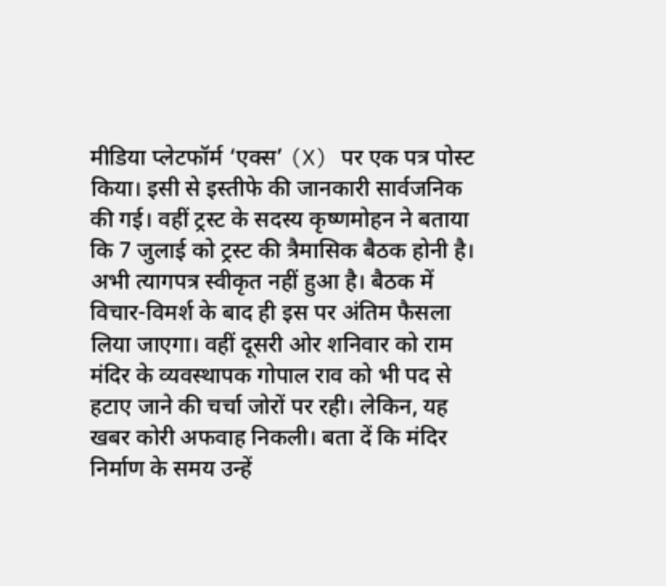मीडिया प्लेटफॉर्म ‘एक्स’ (X) पर एक पत्र पोस्ट किया। इसी से इस्तीफे की जानकारी सार्वजनिक की गई। वहीं ट्रस्ट के सदस्य कृष्णमोहन ने बताया कि 7 जुलाई को ट्रस्ट की त्रैमासिक बैठक होनी है। अभी त्यागपत्र स्वीकृत नहीं हुआ है। बैठक में विचार-विमर्श के बाद ही इस पर अंतिम फैसला लिया जाएगा। वहीं दूसरी ओर शनिवार को राम मंदिर के व्यवस्थापक गोपाल राव को भी पद से हटाए जाने की चर्चा जोरों पर रही। लेकिन, यह खबर कोरी अफवाह निकली। बता दें कि मंदिर निर्माण के समय उन्हें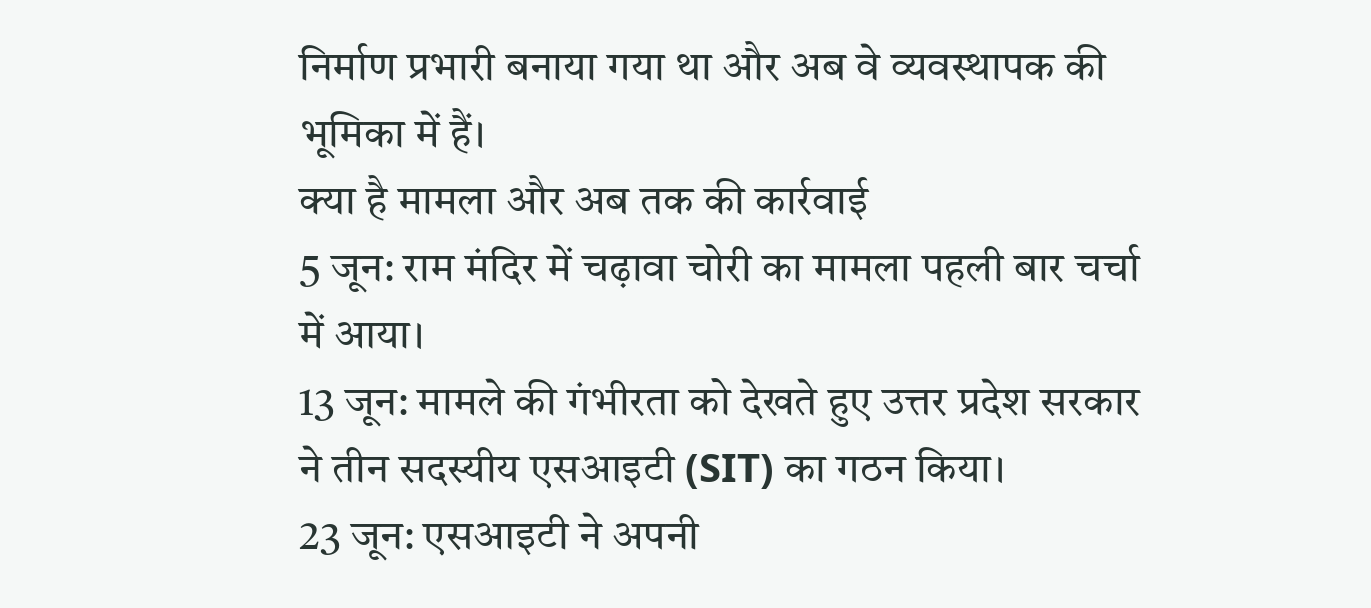निर्माण प्रभारी बनाया गया था और अब वे व्यवस्थापक की भूमिका में हैं।
क्या है मामला और अब तक की कार्रवाई
5 जून: राम मंदिर में चढ़ावा चोरी का मामला पहली बार चर्चा में आया।
13 जून: मामले की गंभीरता को देखते हुए उत्तर प्रदेश सरकार ने तीन सदस्यीय एसआइटी (SIT) का गठन किया।
23 जून: एसआइटी ने अपनी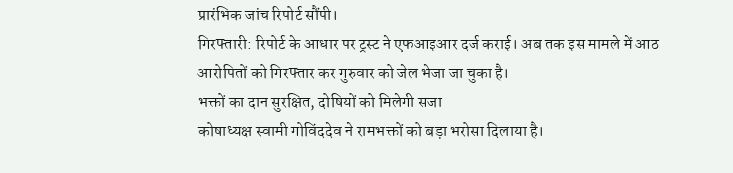प्रारंभिक जांच रिपोर्ट सौंपी।
गिरफ्तारी: रिपोर्ट के आधार पर ट्रस्ट ने एफआइआर दर्ज कराई। अब तक इस मामले में आठ आरोपितों को गिरफ्तार कर गुरुवार को जेल भेजा जा चुका है।
भक्तों का दान सुरक्षित, दोषियों को मिलेगी सजा
कोषाध्यक्ष स्वामी गोविंददेव ने रामभक्तों को बड़ा भरोसा दिलाया है।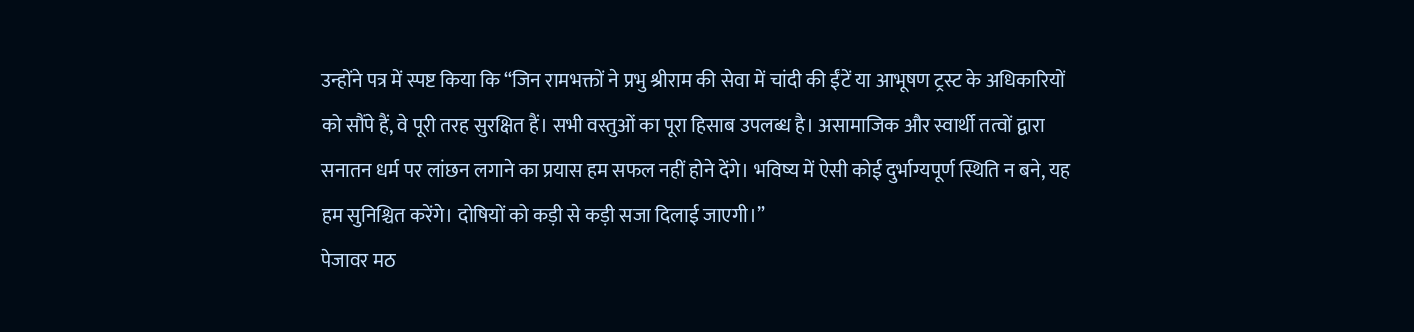उन्होंने पत्र में स्पष्ट किया कि “जिन रामभक्तों ने प्रभु श्रीराम की सेवा में चांदी की ईंटें या आभूषण ट्रस्ट के अधिकारियों को सौंपे हैं, वे पूरी तरह सुरक्षित हैं। सभी वस्तुओं का पूरा हिसाब उपलब्ध है। असामाजिक और स्वार्थी तत्वों द्वारा सनातन धर्म पर लांछन लगाने का प्रयास हम सफल नहीं होने देंगे। भविष्य में ऐसी कोई दुर्भाग्यपूर्ण स्थिति न बने, यह हम सुनिश्चित करेंगे। दोषियों को कड़ी से कड़ी सजा दिलाई जाएगी।”
पेजावर मठ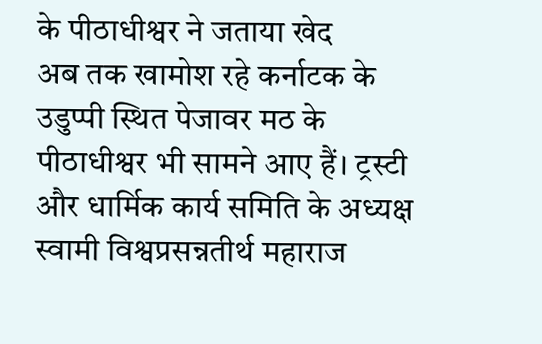के पीठाधीश्वर ने जताया खेद
अब तक खामोश रहे कर्नाटक के उडुप्पी स्थित पेजावर मठ के पीठाधीश्वर भी सामने आए हैं। ट्रस्टी और धार्मिक कार्य समिति के अध्यक्ष स्वामी विश्वप्रसन्नतीर्थ महाराज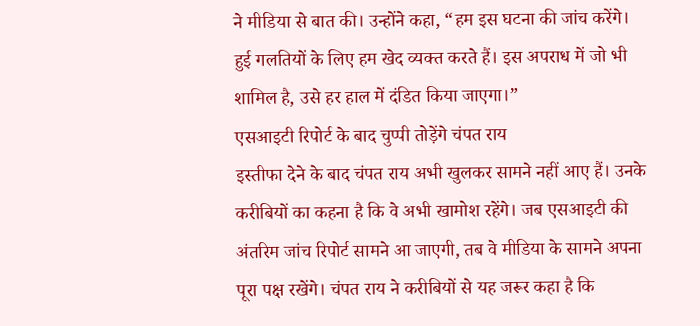ने मीडिया से बात की। उन्होंने कहा, “हम इस घटना की जांच करेंगे। हुई गलतियों के लिए हम खेद व्यक्त करते हैं। इस अपराध में जो भी शामिल है, उसे हर हाल में दंडित किया जाएगा।”
एसआइटी रिपोर्ट के बाद चुप्पी तोड़ेंगे चंपत राय
इस्तीफा देने के बाद चंपत राय अभी खुलकर सामने नहीं आए हैं। उनके करीबियों का कहना है कि वे अभी खामोश रहेंगे। जब एसआइटी की अंतरिम जांच रिपोर्ट सामने आ जाएगी, तब वे मीडिया के सामने अपना पूरा पक्ष रखेंगे। चंपत राय ने करीबियों से यह जरूर कहा है कि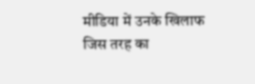मीडिया में उनके खिलाफ जिस तरह का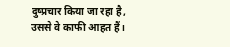दुष्प्रचार किया जा रहा है, उससे वे काफी आहत हैं।